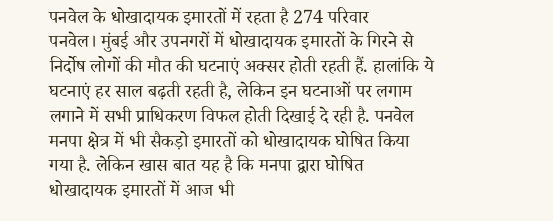पनवेल के धोखादायक इमारतों में रहता है 274 परिवार
पनवेल। मुंबई और उपनगरों में धोखादायक इमारतों के गिरने से निर्दोष लोगों की मौत की घटनाएं अक्सर होती रहती हैं. हालांकि ये घटनाएं हर साल बढ़ती रहती है, लेकिन इन घटनाओं पर लगाम लगाने में सभी प्राधिकरण विफल होती दिखाई दे रही है. पनवेल मनपा क्षेत्र में भी सैकड़ो इमारतों को धोखादायक घोषित किया गया है. लेकिन खास बात यह है कि मनपा द्वारा घोषित धोखादायक इमारतों में आज भी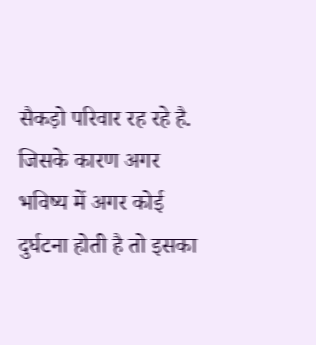सैकड़ो परिवार रह रहे है. जिसके कारण अगर भविष्य में अगर कोई दुर्घटना होती है तो इसका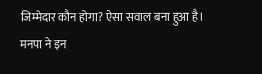जिम्मेदार कौन होगा? ऐसा सवाल बना हुआ है।
मनपा ने इन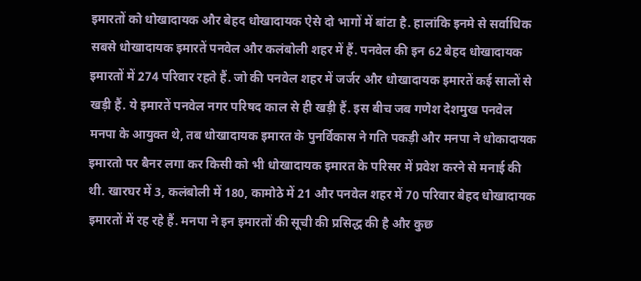इमारतों को धोखादायक और बेहद धोखादायक ऐसे दो भागों में बांटा है. हालांकि इनमे से सर्वाधिक सबसे धोखादायक इमारतें पनवेल और कलंबोली शहर में हैं. पनवेल की इन 62 बेहद धोखादायक इमारतों में 274 परिवार रहते हैं. जो की पनवेल शहर में जर्जर और धोखादायक इमारतें कई सालों से खड़ी हैं. ये इमारतें पनवेल नगर परिषद काल से ही खड़ी हैं. इस बीच जब गणेश देशमुख पनवेल मनपा के आयुक्त थे, तब धोखादायक इमारत के पुनर्विकास ने गति पकड़ी और मनपा ने धोकादायक इमारतो पर बैनर लगा कर किसी को भी धोखादायक इमारत के परिसर में प्रवेश करने से मनाई की थी. खारघर में 3, कलंबोली में 180, कामोठे में 21 और पनवेल शहर में 70 परिवार बेहद धोखादायक इमारतों में रह रहे हैं. मनपा ने इन इमारतों की सूची की प्रसिद्ध की है और कुछ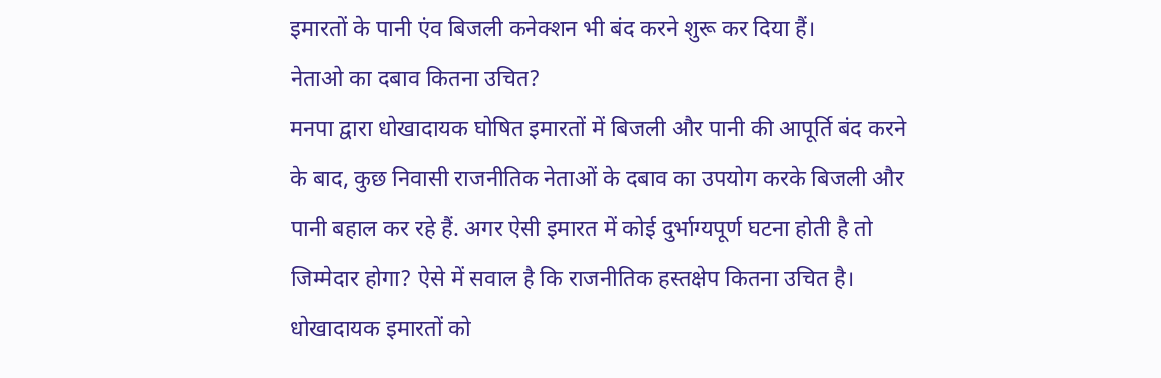इमारतों के पानी एंव बिजली कनेक्शन भी बंद करने शुरू कर दिया हैं।
नेताओ का दबाव कितना उचित?
मनपा द्वारा धोखादायक घोषित इमारतों में बिजली और पानी की आपूर्ति बंद करने के बाद, कुछ निवासी राजनीतिक नेताओं के दबाव का उपयोग करके बिजली और पानी बहाल कर रहे हैं. अगर ऐसी इमारत में कोई दुर्भाग्यपूर्ण घटना होती है तो जिम्मेदार होगा? ऐसे में सवाल है कि राजनीतिक हस्तक्षेप कितना उचित है।
धोखादायक इमारतों को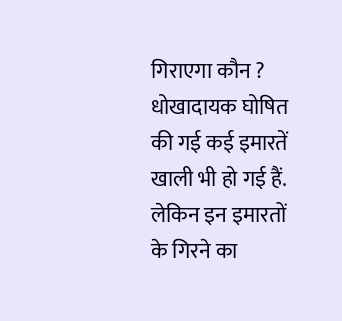गिराएगा कौन ?
धोखादायक घोषित की गई कई इमारतें खाली भी हो गई हैं. लेकिन इन इमारतों के गिरने का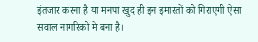इंतजार करना है या मनपा खुद ही इन इमारतों को गिराएगी ऐसा सवाल नागरिको मे बना है।